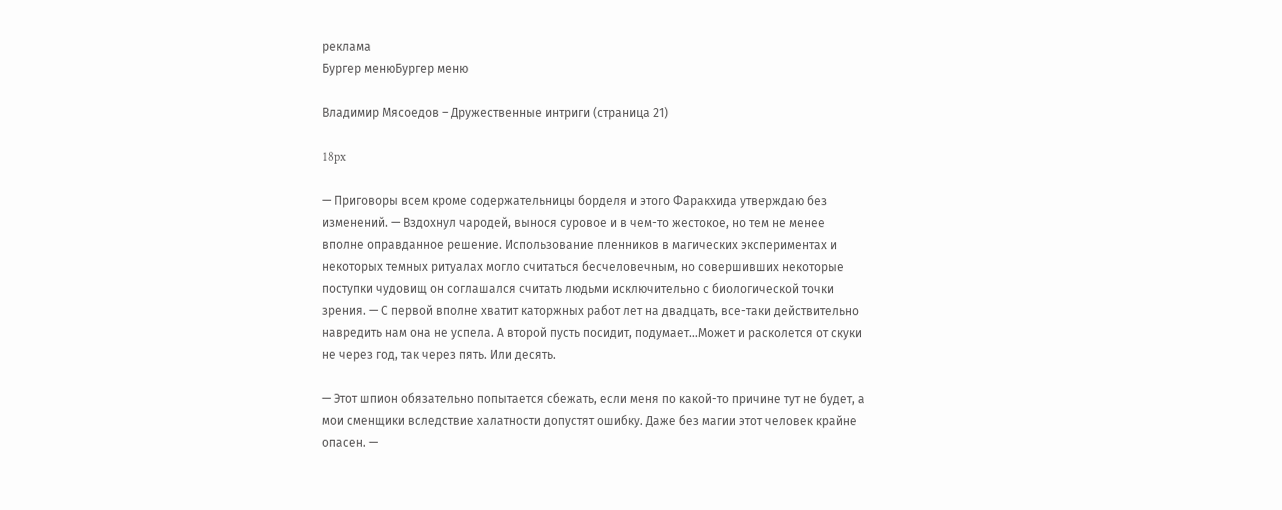реклама
Бургер менюБургер меню

Владимир Мясоедов – Дружественные интриги (страница 21)

18px

— Приговоры всем кроме содержательницы борделя и этого Фаракхида утверждаю без изменений. — Вздохнул чародей, вынося суровое и в чем-то жестокое, но тем не менее вполне оправданное решение. Использование пленников в магических экспериментах и некоторых темных ритуалах могло считаться бесчеловечным, но совершивших некоторые поступки чудовищ он соглашался считать людьми исключительно с биологической точки зрения. — С первой вполне хватит каторжных работ лет на двадцать, все-таки действительно навредить нам она не успела. А второй пусть посидит, подумает…Может и расколется от скуки не через год, так через пять. Или десять.

— Этот шпион обязательно попытается сбежать, если меня по какой-то причине тут не будет, а мои сменщики вследствие халатности допустят ошибку. Даже без магии этот человек крайне опасен. —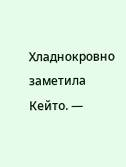Хладнокровно заметила Кейто. —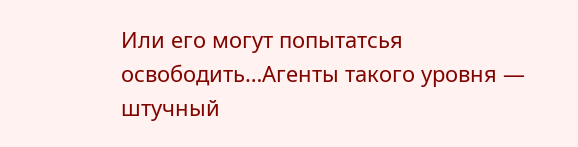Или его могут попытатсья освободить…Агенты такого уровня — штучный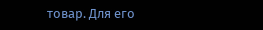товар. Для его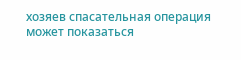хозяев спасательная операция может показаться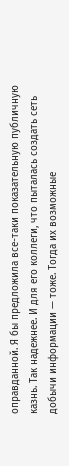оправданной. Я бы предложила все-таки показательную публичную казнь. Так надежнее. И для его коллеги, что пыталась создать сеть добычи информации — тоже. Тогда их возможные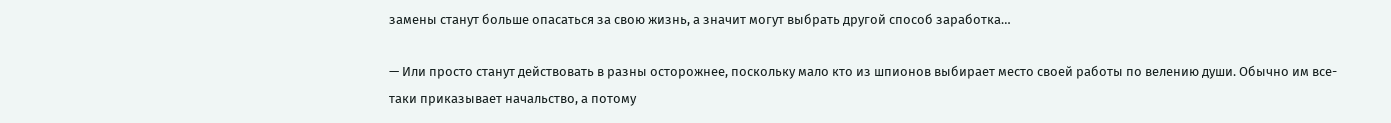замены станут больше опасаться за свою жизнь, а значит могут выбрать другой способ заработка…

— Или просто станут действовать в разны осторожнее, поскольку мало кто из шпионов выбирает место своей работы по велению души. Обычно им все-таки приказывает начальство, а потому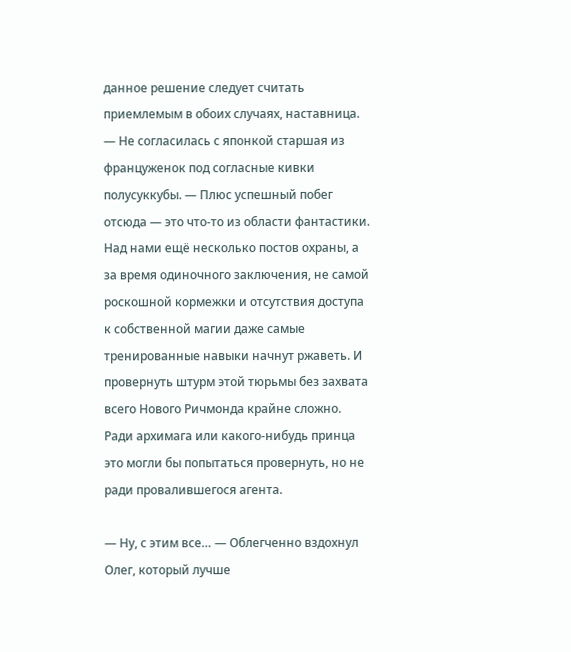данное решение следует считать приемлемым в обоих случаях, наставница. — Не согласилась с японкой старшая из француженок под согласные кивки полусуккубы. — Плюс успешный побег отсюда — это что-то из области фантастики. Над нами ещё несколько постов охраны, а за время одиночного заключения, не самой роскошной кормежки и отсутствия доступа к собственной магии даже самые тренированные навыки начнут ржаветь. И провернуть штурм этой тюрьмы без захвата всего Нового Ричмонда крайне сложно. Ради архимага или какого-нибудь принца это могли бы попытаться провернуть, но не ради провалившегося агента.

— Ну, с этим все… — Облегченно вздохнул Олег, который лучше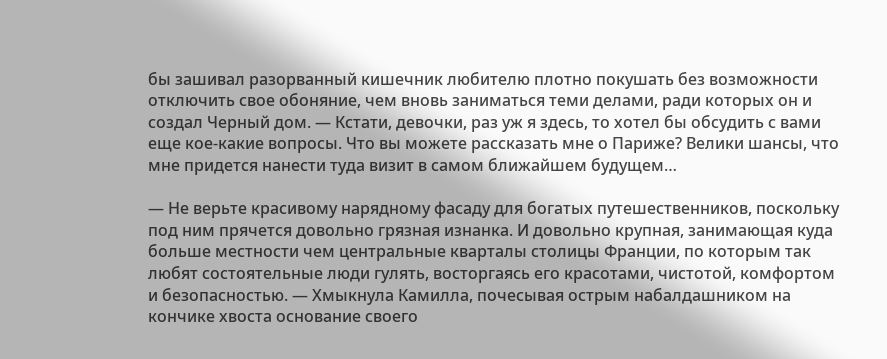бы зашивал разорванный кишечник любителю плотно покушать без возможности отключить свое обоняние, чем вновь заниматься теми делами, ради которых он и создал Черный дом. — Кстати, девочки, раз уж я здесь, то хотел бы обсудить с вами еще кое-какие вопросы. Что вы можете рассказать мне о Париже? Велики шансы, что мне придется нанести туда визит в самом ближайшем будущем…

— Не верьте красивому нарядному фасаду для богатых путешественников, поскольку под ним прячется довольно грязная изнанка. И довольно крупная, занимающая куда больше местности чем центральные кварталы столицы Франции, по которым так любят состоятельные люди гулять, восторгаясь его красотами, чистотой, комфортом и безопасностью. — Хмыкнула Камилла, почесывая острым набалдашником на кончике хвоста основание своего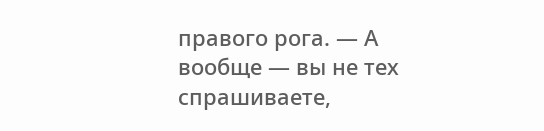правого рога. — А вообще — вы не тех спрашиваете,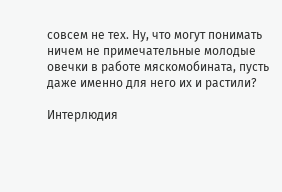совсем не тех. Ну, что могут понимать ничем не примечательные молодые овечки в работе мяскомобината, пусть даже именно для него их и растили?

Интерлюдия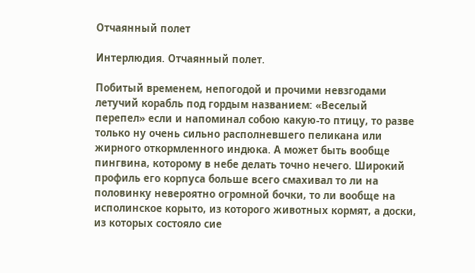Отчаянный полет

Интерлюдия. Отчаянный полет.

Побитый временем, непогодой и прочими невзгодами летучий корабль под гордым названием: «Веселый перепел» если и напоминал собою какую-то птицу, то разве только ну очень сильно располневшего пеликана или жирного откормленного индюка. А может быть вообще пингвина, которому в небе делать точно нечего. Широкий профиль его корпуса больше всего смахивал то ли на половинку невероятно огромной бочки, то ли вообще на исполинское корыто, из которого животных кормят, а доски, из которых состояло сие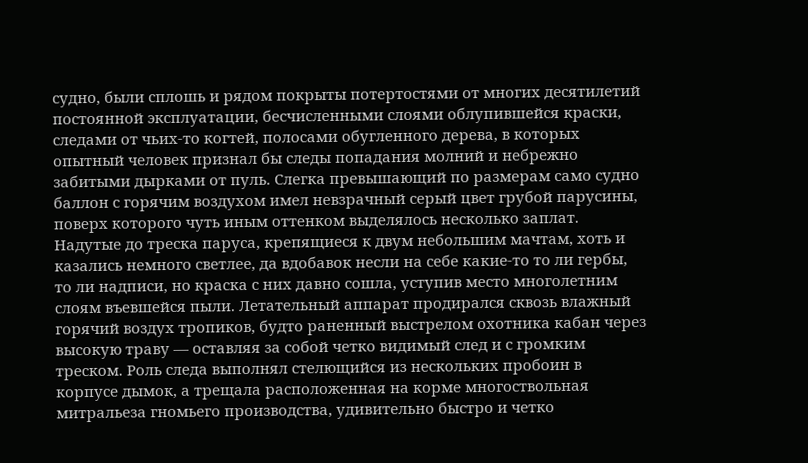судно, были сплошь и рядом покрыты потертостями от многих десятилетий постоянной эксплуатации, бесчисленными слоями облупившейся краски, следами от чьих-то когтей, полосами обугленного дерева, в которых опытный человек признал бы следы попадания молний и небрежно забитыми дырками от пуль. Слегка превышающий по размерам само судно баллон с горячим воздухом имел невзрачный серый цвет грубой парусины, поверх которого чуть иным оттенком выделялось несколько заплат. Надутые до треска паруса, крепящиеся к двум небольшим мачтам, хоть и казались немного светлее, да вдобавок несли на себе какие-то то ли гербы, то ли надписи, но краска с них давно сошла, уступив место многолетним слоям въевшейся пыли. Летательный аппарат продирался сквозь влажный горячий воздух тропиков, будто раненный выстрелом охотника кабан через высокую траву — оставляя за собой четко видимый след и с громким треском. Роль следа выполнял стелющийся из нескольких пробоин в корпусе дымок, а трещала расположенная на корме многоствольная митральеза гномьего производства, удивительно быстро и четко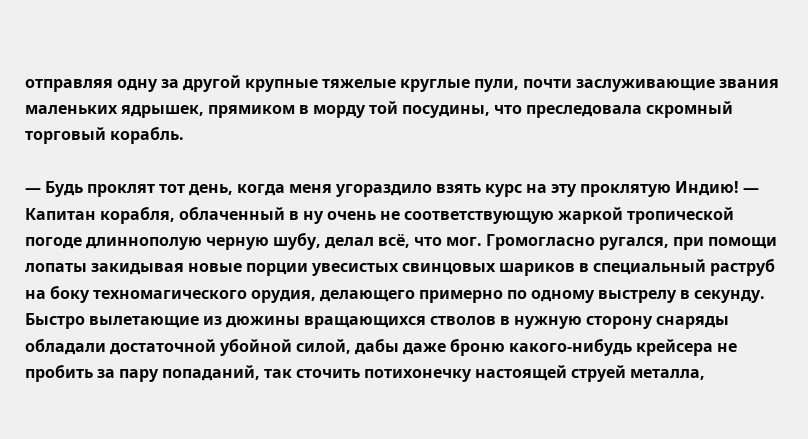отправляя одну за другой крупные тяжелые круглые пули, почти заслуживающие звания маленьких ядрышек, прямиком в морду той посудины, что преследовала скромный торговый корабль.

— Будь проклят тот день, когда меня угораздило взять курс на эту проклятую Индию! — Капитан корабля, облаченный в ну очень не соответствующую жаркой тропической погоде длиннополую черную шубу, делал всё, что мог. Громогласно ругался, при помощи лопаты закидывая новые порции увесистых свинцовых шариков в специальный раструб на боку техномагического орудия, делающего примерно по одному выстрелу в секунду. Быстро вылетающие из дюжины вращающихся стволов в нужную сторону снаряды обладали достаточной убойной силой, дабы даже броню какого-нибудь крейсера не пробить за пару попаданий, так сточить потихонечку настоящей струей металла,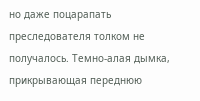но даже поцарапать преследователя толком не получалось. Темно-алая дымка, прикрывающая переднюю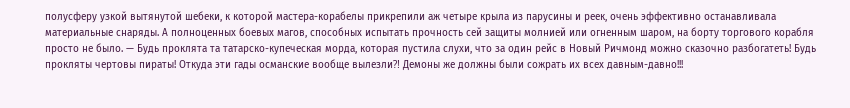полусферу узкой вытянутой шебеки, к которой мастера-корабелы прикрепили аж четыре крыла из парусины и реек, очень эффективно останавливала материальные снаряды. А полноценных боевых магов, способных испытать прочность сей защиты молнией или огненным шаром, на борту торгового корабля просто не было. — Будь проклята та татарско-купеческая морда, которая пустила слухи, что за один рейс в Новый Ричмонд можно сказочно разбогатеть! Будь прокляты чертовы пираты! Откуда эти гады османские вообще вылезли⁈ Демоны же должны были сожрать их всех давным-давно!!!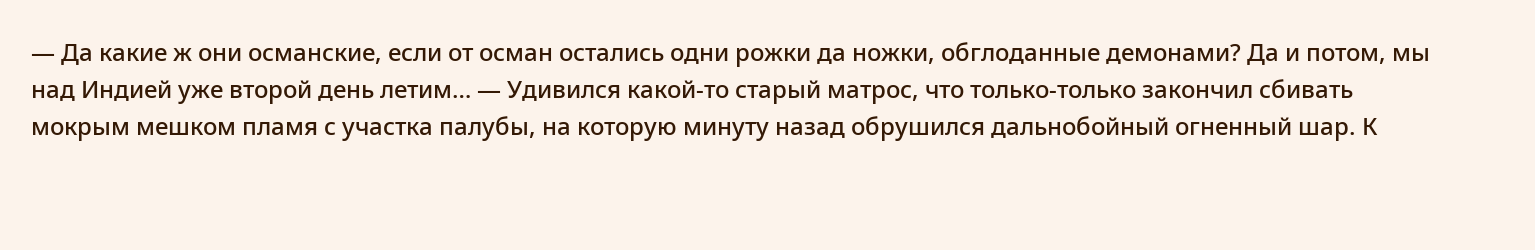— Да какие ж они османские, если от осман остались одни рожки да ножки, обглоданные демонами? Да и потом, мы над Индией уже второй день летим… — Удивился какой-то старый матрос, что только-только закончил сбивать мокрым мешком пламя с участка палубы, на которую минуту назад обрушился дальнобойный огненный шар. К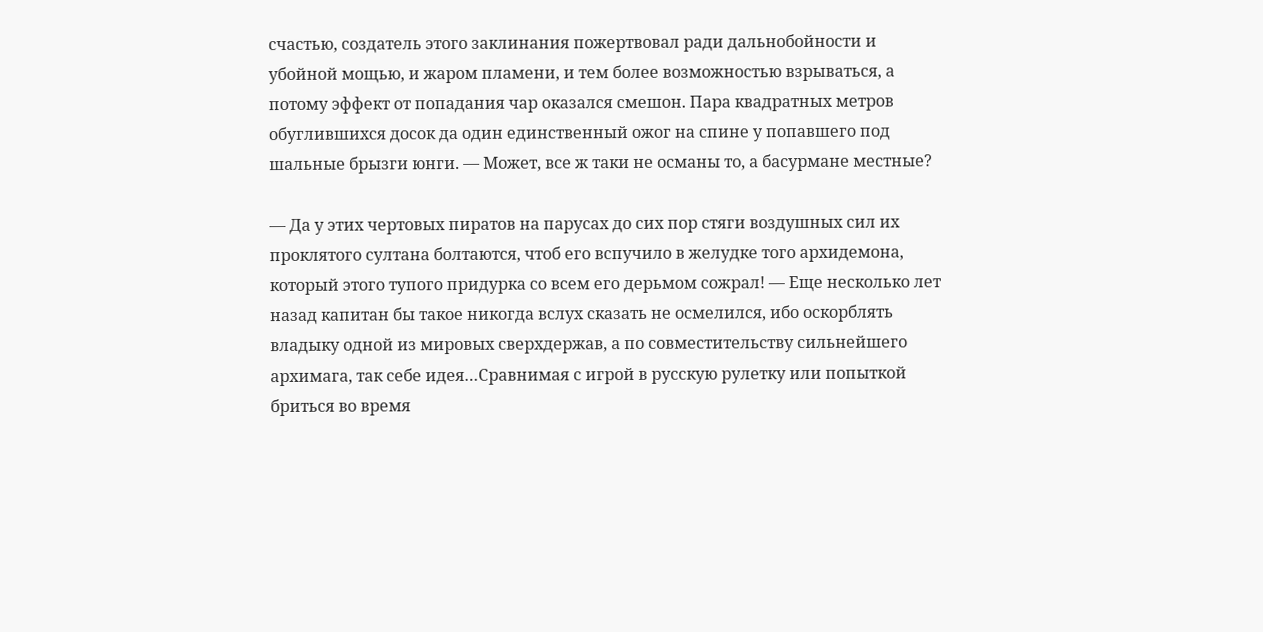счастью, создатель этого заклинания пожертвовал ради дальнобойности и убойной мощью, и жаром пламени, и тем более возможностью взрываться, а потому эффект от попадания чар оказался смешон. Пара квадратных метров обуглившихся досок да один единственный ожог на спине у попавшего под шальные брызги юнги. — Может, все ж таки не османы то, а басурмане местные?

— Да у этих чертовых пиратов на парусах до сих пор стяги воздушных сил их проклятого султана болтаются, чтоб его вспучило в желудке того архидемона, который этого тупого придурка со всем его дерьмом сожрал! — Еще несколько лет назад капитан бы такое никогда вслух сказать не осмелился, ибо оскорблять владыку одной из мировых сверхдержав, а по совместительству сильнейшего архимага, так себе идея…Сравнимая с игрой в русскую рулетку или попыткой бриться во время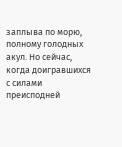заплыва по морю, полному голодных акул. Но сейчас, когда доигравшихся с силами преисподней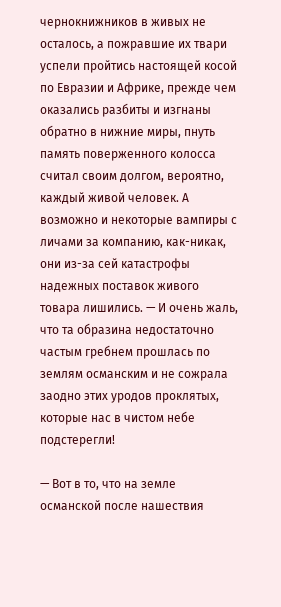чернокнижников в живых не осталось, а пожравшие их твари успели пройтись настоящей косой по Евразии и Африке, прежде чем оказались разбиты и изгнаны обратно в нижние миры, пнуть память поверженного колосса считал своим долгом, вероятно, каждый живой человек. А возможно и некоторые вампиры с личами за компанию, как-никак, они из-за сей катастрофы надежных поставок живого товара лишились. — И очень жаль, что та образина недостаточно частым гребнем прошлась по землям османским и не сожрала заодно этих уродов проклятых, которые нас в чистом небе подстерегли!

— Вот в то, что на земле османской после нашествия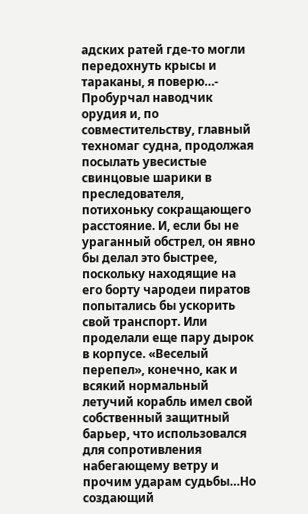адских ратей где-то могли передохнуть крысы и тараканы, я поверю…- Пробурчал наводчик орудия и, по совместительству, главный техномаг судна, продолжая посылать увесистые свинцовые шарики в преследователя, потихоньку сокращающего расстояние. И, если бы не ураганный обстрел, он явно бы делал это быстрее, поскольку находящие на его борту чародеи пиратов попытались бы ускорить свой транспорт. Или проделали еще пару дырок в корпусе. «Веселый перепел», конечно, как и всякий нормальный летучий корабль имел свой собственный защитный барьер, что использовался для сопротивления набегающему ветру и прочим ударам судьбы…Но создающий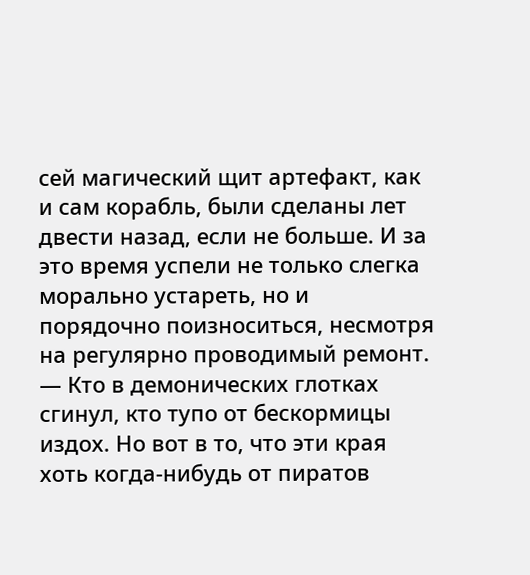сей магический щит артефакт, как и сам корабль, были сделаны лет двести назад, если не больше. И за это время успели не только слегка морально устареть, но и порядочно поизноситься, несмотря на регулярно проводимый ремонт. — Кто в демонических глотках сгинул, кто тупо от бескормицы издох. Но вот в то, что эти края хоть когда-нибудь от пиратов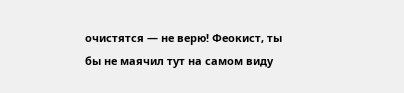очистятся — не верю! Феокист, ты бы не маячил тут на самом виду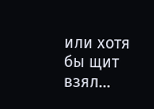или хотя бы щит взял…